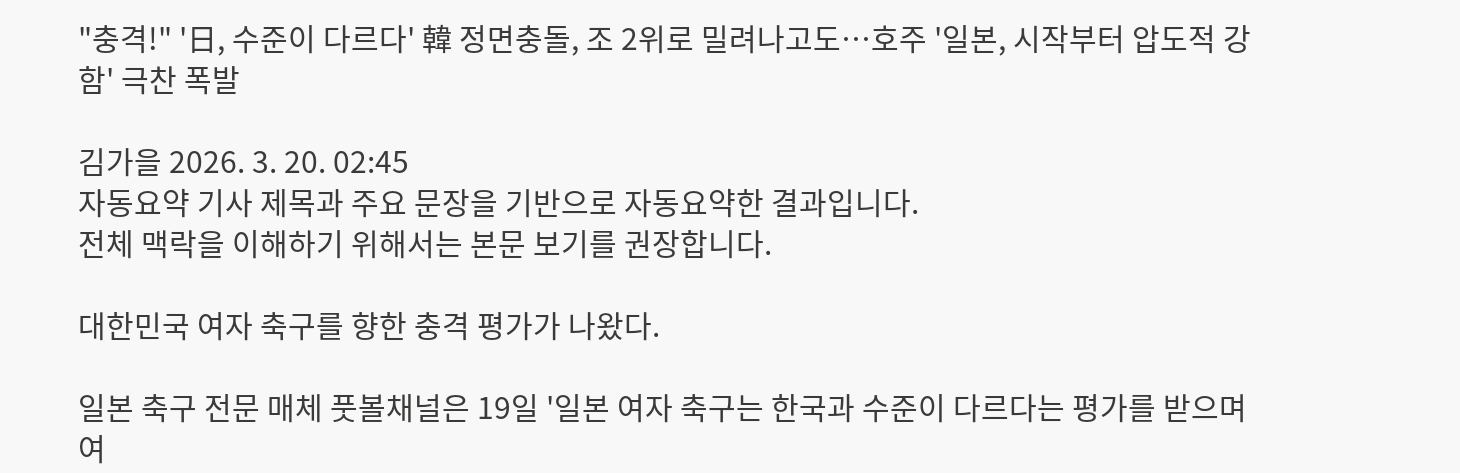"충격!" '日, 수준이 다르다' 韓 정면충돌, 조 2위로 밀려나고도…호주 '일본, 시작부터 압도적 강함' 극찬 폭발

김가을 2026. 3. 20. 02:45
자동요약 기사 제목과 주요 문장을 기반으로 자동요약한 결과입니다.
전체 맥락을 이해하기 위해서는 본문 보기를 권장합니다.

대한민국 여자 축구를 향한 충격 평가가 나왔다.

일본 축구 전문 매체 풋볼채널은 19일 '일본 여자 축구는 한국과 수준이 다르다는 평가를 받으며 여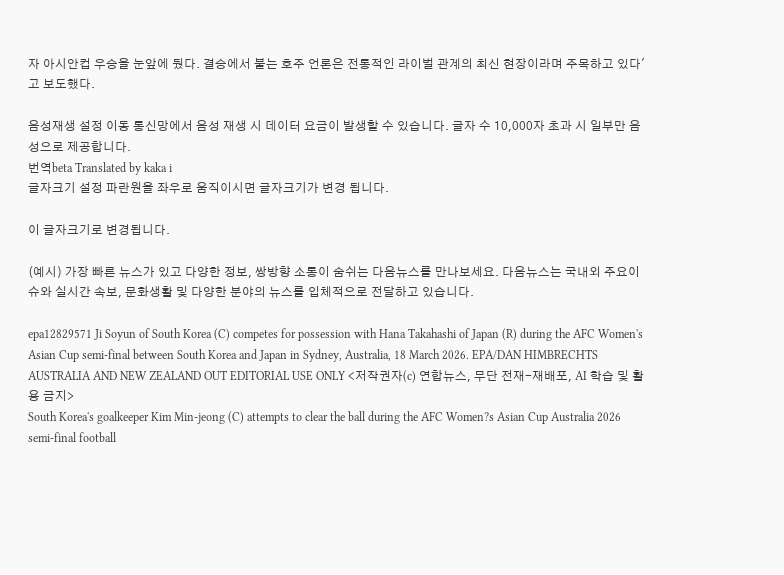자 아시안컵 우승을 눈앞에 뒀다. 결승에서 붙는 호주 언론은 전통적인 라이벌 관계의 최신 현장이라며 주목하고 있다'고 보도했다.

음성재생 설정 이동 통신망에서 음성 재생 시 데이터 요금이 발생할 수 있습니다. 글자 수 10,000자 초과 시 일부만 음성으로 제공합니다.
번역beta Translated by kaka i
글자크기 설정 파란원을 좌우로 움직이시면 글자크기가 변경 됩니다.

이 글자크기로 변경됩니다.

(예시) 가장 빠른 뉴스가 있고 다양한 정보, 쌍방향 소통이 숨쉬는 다음뉴스를 만나보세요. 다음뉴스는 국내외 주요이슈와 실시간 속보, 문화생활 및 다양한 분야의 뉴스를 입체적으로 전달하고 있습니다.

epa12829571 Ji Soyun of South Korea (C) competes for possession with Hana Takahashi of Japan (R) during the AFC Women's Asian Cup semi-final between South Korea and Japan in Sydney, Australia, 18 March 2026. EPA/DAN HIMBRECHTS AUSTRALIA AND NEW ZEALAND OUT EDITORIAL USE ONLY <저작권자(c) 연합뉴스, 무단 전재-재배포, AI 학습 및 활용 금지>
South Korea's goalkeeper Kim Min-jeong (C) attempts to clear the ball during the AFC Women?s Asian Cup Australia 2026 semi-final football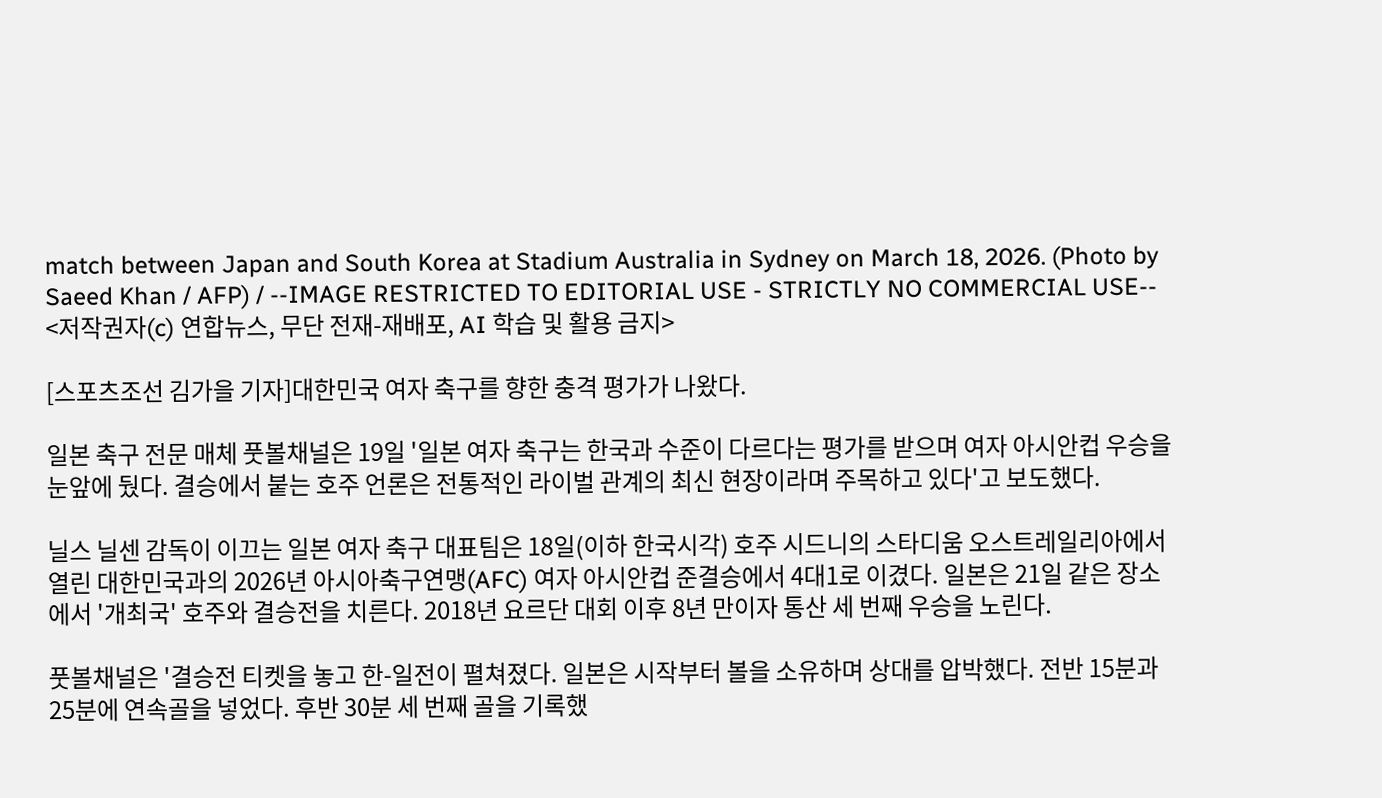match between Japan and South Korea at Stadium Australia in Sydney on March 18, 2026. (Photo by Saeed Khan / AFP) / --IMAGE RESTRICTED TO EDITORIAL USE - STRICTLY NO COMMERCIAL USE-- <저작권자(c) 연합뉴스, 무단 전재-재배포, AI 학습 및 활용 금지>

[스포츠조선 김가을 기자]대한민국 여자 축구를 향한 충격 평가가 나왔다.

일본 축구 전문 매체 풋볼채널은 19일 '일본 여자 축구는 한국과 수준이 다르다는 평가를 받으며 여자 아시안컵 우승을 눈앞에 뒀다. 결승에서 붙는 호주 언론은 전통적인 라이벌 관계의 최신 현장이라며 주목하고 있다'고 보도했다.

닐스 닐센 감독이 이끄는 일본 여자 축구 대표팀은 18일(이하 한국시각) 호주 시드니의 스타디움 오스트레일리아에서 열린 대한민국과의 2026년 아시아축구연맹(AFC) 여자 아시안컵 준결승에서 4대1로 이겼다. 일본은 21일 같은 장소에서 '개최국' 호주와 결승전을 치른다. 2018년 요르단 대회 이후 8년 만이자 통산 세 번째 우승을 노린다.

풋볼채널은 '결승전 티켓을 놓고 한-일전이 펼쳐졌다. 일본은 시작부터 볼을 소유하며 상대를 압박했다. 전반 15분과 25분에 연속골을 넣었다. 후반 30분 세 번째 골을 기록했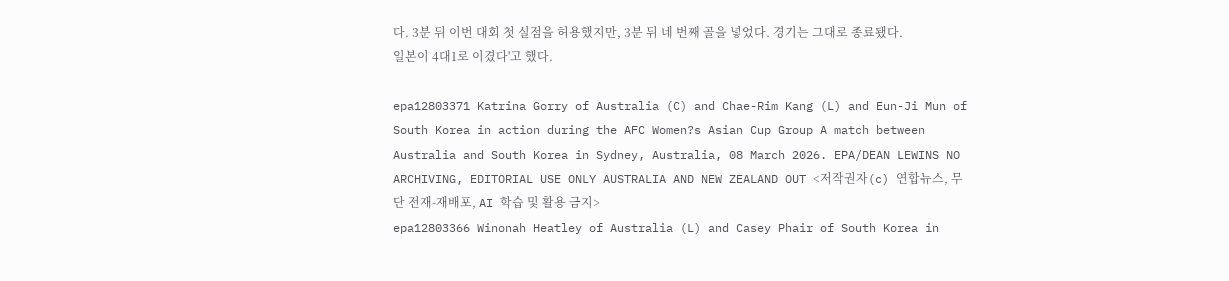다. 3분 뒤 이번 대회 첫 실점을 허용했지만, 3분 뒤 네 번째 골을 넣었다. 경기는 그대로 종료됐다. 일본이 4대1로 이겼다'고 했다.

epa12803371 Katrina Gorry of Australia (C) and Chae-Rim Kang (L) and Eun-Ji Mun of South Korea in action during the AFC Women?s Asian Cup Group A match between Australia and South Korea in Sydney, Australia, 08 March 2026. EPA/DEAN LEWINS NO ARCHIVING, EDITORIAL USE ONLY AUSTRALIA AND NEW ZEALAND OUT <저작권자(c) 연합뉴스, 무단 전재-재배포, AI 학습 및 활용 금지>
epa12803366 Winonah Heatley of Australia (L) and Casey Phair of South Korea in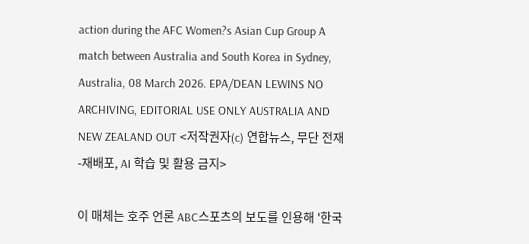action during the AFC Women?s Asian Cup Group A match between Australia and South Korea in Sydney, Australia, 08 March 2026. EPA/DEAN LEWINS NO ARCHIVING, EDITORIAL USE ONLY AUSTRALIA AND NEW ZEALAND OUT <저작권자(c) 연합뉴스, 무단 전재-재배포, AI 학습 및 활용 금지>

이 매체는 호주 언론 ABC스포츠의 보도를 인용해 '한국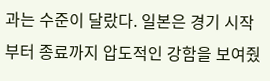과는 수준이 달랐다. 일본은 경기 시작부터 종료까지 압도적인 강함을 보여줬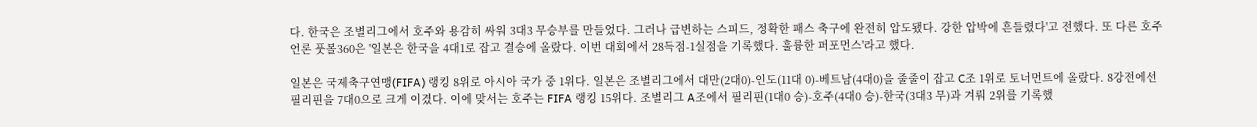다. 한국은 조별리그에서 호주와 용감히 싸워 3대3 무승부를 만들었다. 그러나 급변하는 스피드, 정확한 패스 축구에 완전히 압도됐다. 강한 압박에 흔들렸다'고 전했다. 또 다른 호주 언론 풋볼360은 '일본은 한국을 4대1로 잡고 결승에 올랐다. 이번 대회에서 28득점-1실점을 기록했다. 훌륭한 퍼포먼스'라고 했다.

일본은 국제축구연맹(FIFA) 랭킹 8위로 아시아 국가 중 1위다. 일본은 조별리그에서 대만(2대0)-인도(11대 0)-베트남(4대0)을 줄줄이 잡고 C조 1위로 토너먼트에 올랐다. 8강전에선 필리핀을 7대0으로 크게 이겼다. 이에 맞서는 호주는 FIFA 랭킹 15위다. 조별리그 A조에서 필리핀(1대0 승)-호주(4대0 승)-한국(3대3 무)과 겨뤄 2위를 기록했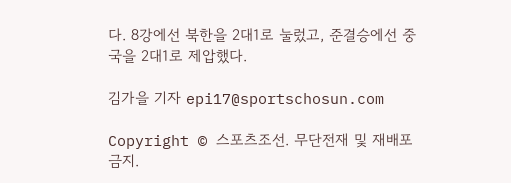다. 8강에선 북한을 2대1로 눌렀고, 준결승에선 중국을 2대1로 제압했다.

김가을 기자 epi17@sportschosun.com

Copyright © 스포츠조선. 무단전재 및 재배포 금지.